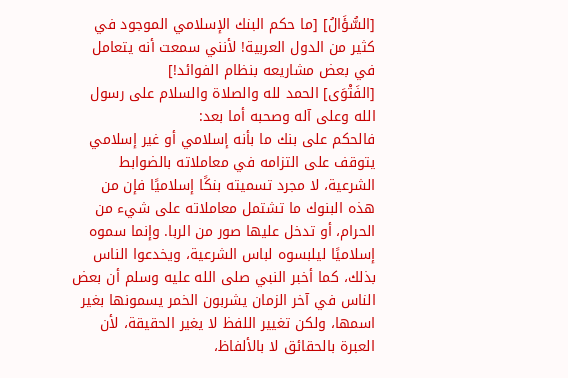[السُّؤَالُ] [ما حكم البنك الإسلامي الموجود في كثير من الدول العربية! لأنني سمعت أنه يتعامل في بعض مشاريعه بنظام الفوائد!]
[الفَتْوَى] الحمد لله والصلاة والسلام على رسول الله وعلى آله وصحبه أما بعد:
فالحكم على بنك ما بأنه إسلامي أو غير إسلامي يتوقف على التزامه في معاملاته بالضوابط الشرعية، لا مجرد تسميته بنكًا إسلاميًا فإن من هذه البنوك ما تشتمل معاملاته على شيء من الحرام، أو تدخل عليها صور من الربا. وإنما سموه إسلاميًا ليلبسوه لباس الشرعية، ويخدعوا الناس بذلك، كما أخبر النبي صلى الله عليه وسلم أن بعض الناس في آخر الزمان يشربون الخمر يسمونها بغير اسمها، ولكن تغيير اللفظ لا يغير الحقيقة، لأن العبرة بالحقائق لا بالألفاظ،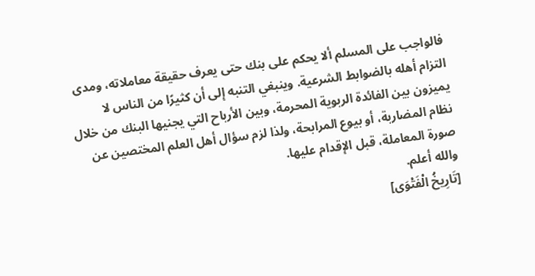فالواجب على المسلم ألا يحكم على بنك حتى يعرف حقيقة معاملاته، ومدى التزام أهله بالضوابط الشرعية. وينبغي التنبه إلى أن كثيرًا من الناس لا يميزون بين الفائدة الربوية المحرمة، وبين الأرباح التي يجنيها البنك من خلال نظام المضاربة، أو بيوع المرابحة، ولذا لزم سؤال أهل العلم المختصين عن صورة المعاملة، قبل الإقدام عليها.
والله أعلم.
[تَارِيخُ الْفَتْوَى]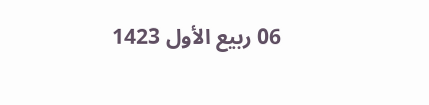06 ربيع الأول 1423